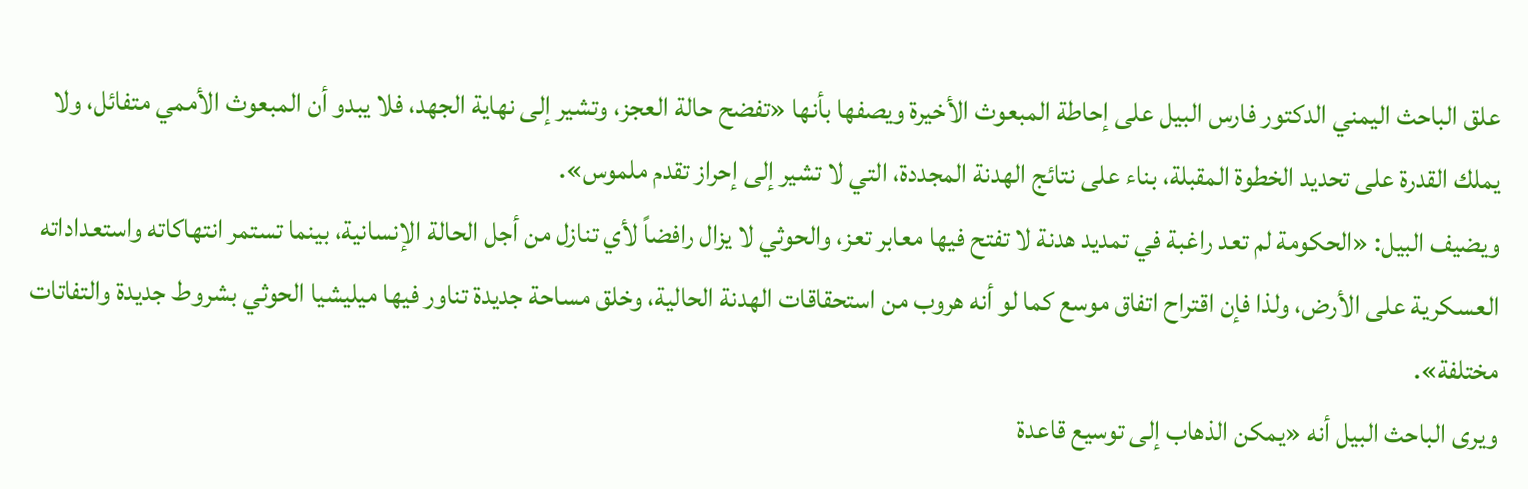علق الباحث اليمني الدكتور فارس البيل على إحاطة المبعوث الأخيرة ويصفها بأنها «تفضح حالة العجز، وتشير إلى نهاية الجهد، فلا يبدو أن المبعوث الأممي متفائل، ولا يملك القدرة على تحديد الخطوة المقبلة، بناء على نتائج الهدنة المجددة، التي لا تشير إلى إحراز تقدم ملموس».
ويضيف البيل: «الحكومة لم تعد راغبة في تمديد هدنة لا تفتح فيها معابر تعز، والحوثي لا يزال رافضاً لأي تنازل من أجل الحالة الإنسانية، بينما تستمر انتهاكاته واستعداداته العسكرية على الأرض، ولذا فإن اقتراح اتفاق موسع كما لو أنه هروب من استحقاقات الهدنة الحالية، وخلق مساحة جديدة تناور فيها ميليشيا الحوثي بشروط جديدة والتفاتات مختلفة».
ويرى الباحث البيل أنه «يمكن الذهاب إلى توسيع قاعدة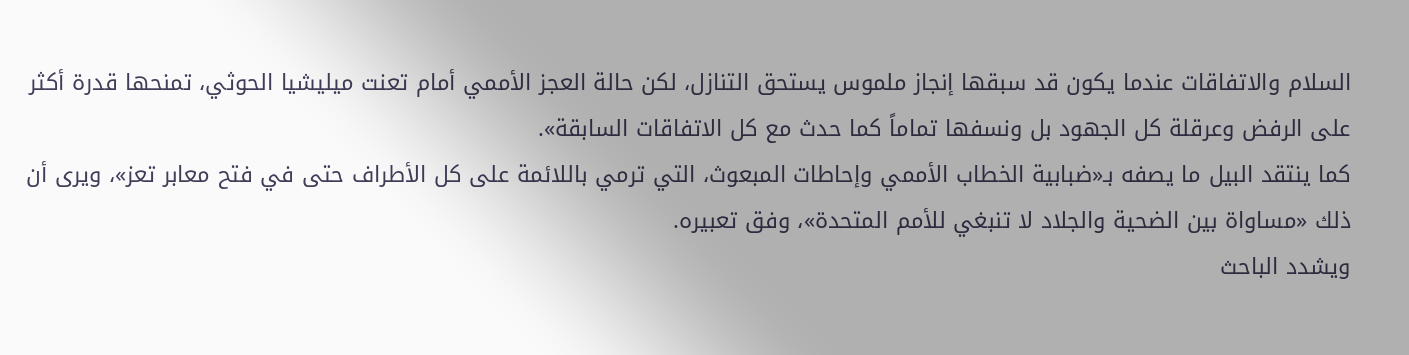السلام والاتفاقات عندما يكون قد سبقها إنجاز ملموس يستحق التنازل، لكن حالة العجز الأممي أمام تعنت ميليشيا الحوثي، تمنحها قدرة أكثر على الرفض وعرقلة كل الجهود بل ونسفها تماماً كما حدث مع كل الاتفاقات السابقة».
كما ينتقد البيل ما يصفه بـ«ضبابية الخطاب الأممي وإحاطات المبعوث، التي ترمي باللائمة على كل الأطراف حتى في فتح معابر تعز»، ويرى أن ذلك «مساواة بين الضحية والجلاد لا تنبغي للأمم المتحدة»، وفق تعبيره.
ويشدد الباحث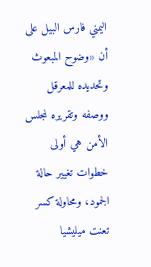اليمني فارس البيل على أن «وضوح المبعوث وتحديده للمعرقل ووصفه وتقريره لمجلس الأمن هي أولى خطوات تغيير حالة الجمود، ومحاولة كسر تعنت ميليشيا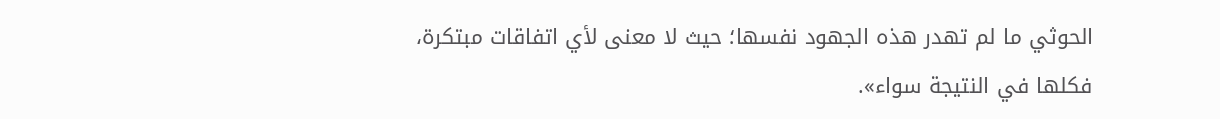الحوثي ما لم تهدر هذه الجهود نفسها؛ حيث لا معنى لأي اتفاقات مبتكرة، فكلها في النتيجة سواء».